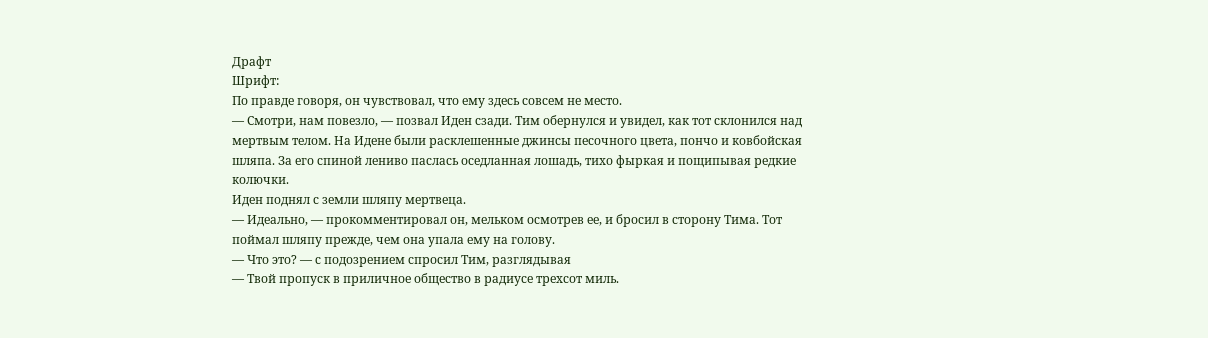Драфт
Шрифт:
По правде говоря, он чувствовал, что ему здесь совсем не место.
— Смотри, нам повезло, — позвал Иден сзади. Тим обернулся и увидел, как тот склонился над мертвым телом. На Идене были расклешенные джинсы песочного цвета, пончо и ковбойская шляпа. За его спиной лениво паслась оседланная лошадь, тихо фыркая и пощипывая редкие колючки.
Иден поднял с земли шляпу мертвеца.
— Идеально, — прокомментировал он, мельком осмотрев ее, и бросил в сторону Тима. Тот поймал шляпу прежде, чем она упала ему на голову.
— Что это? — с подозрением спросил Тим, разглядывая
— Твой пропуск в приличное общество в радиусе трехсот миль.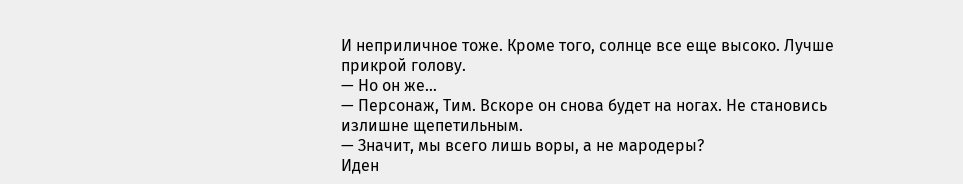И неприличное тоже. Кроме того, солнце все еще высоко. Лучше прикрой голову.
— Но он же…
— Персонаж, Тим. Вскоре он снова будет на ногах. Не становись излишне щепетильным.
— Значит, мы всего лишь воры, а не мародеры?
Иден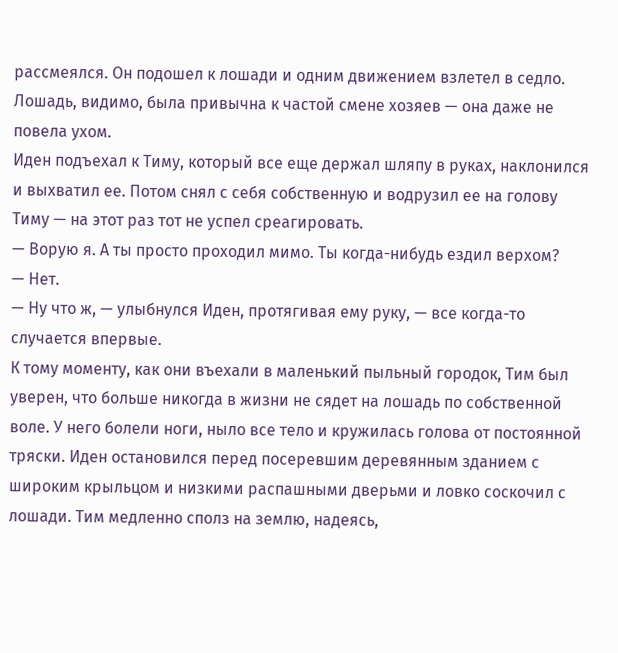рассмеялся. Он подошел к лошади и одним движением взлетел в седло. Лошадь, видимо, была привычна к частой смене хозяев — она даже не повела ухом.
Иден подъехал к Тиму, который все еще держал шляпу в руках, наклонился и выхватил ее. Потом снял с себя собственную и водрузил ее на голову Тиму — на этот раз тот не успел среагировать.
— Ворую я. А ты просто проходил мимо. Ты когда-нибудь ездил верхом?
— Нет.
— Ну что ж, — улыбнулся Иден, протягивая ему руку, — все когда-то случается впервые.
К тому моменту, как они въехали в маленький пыльный городок, Тим был уверен, что больше никогда в жизни не сядет на лошадь по собственной воле. У него болели ноги, ныло все тело и кружилась голова от постоянной тряски. Иден остановился перед посеревшим деревянным зданием с широким крыльцом и низкими распашными дверьми и ловко соскочил с лошади. Тим медленно сполз на землю, надеясь,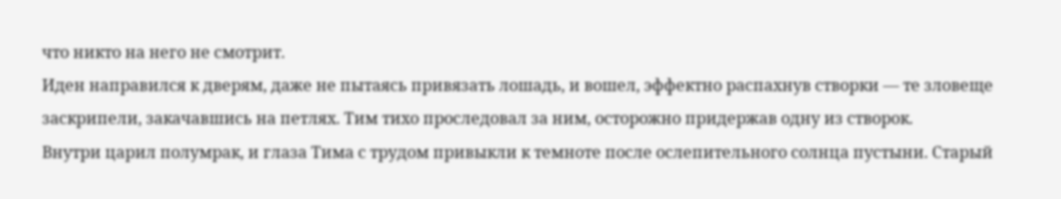что никто на него не смотрит.
Иден направился к дверям, даже не пытаясь привязать лошадь, и вошел, эффектно распахнув створки — те зловеще заскрипели, закачавшись на петлях. Тим тихо проследовал за ним, осторожно придержав одну из створок.
Внутри царил полумрак, и глаза Тима с трудом привыкли к темноте после ослепительного солнца пустыни. Старый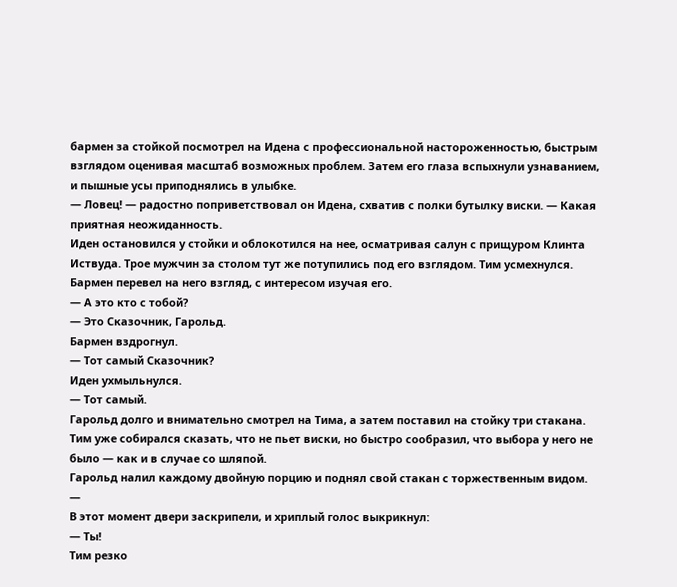бармен за стойкой посмотрел на Идена с профессиональной настороженностью, быстрым взглядом оценивая масштаб возможных проблем. Затем его глаза вспыхнули узнаванием, и пышные усы приподнялись в улыбке.
— Ловец! — радостно поприветствовал он Идена, схватив с полки бутылку виски. — Какая приятная неожиданность.
Иден остановился у стойки и облокотился на нее, осматривая салун с прищуром Клинта Иствуда. Трое мужчин за столом тут же потупились под его взглядом. Тим усмехнулся. Бармен перевел на него взгляд, с интересом изучая его.
— А это кто с тобой?
— Это Сказочник, Гарольд.
Бармен вздрогнул.
— Тот самый Сказочник?
Иден ухмыльнулся.
— Тот самый.
Гарольд долго и внимательно смотрел на Тима, а затем поставил на стойку три стакана. Тим уже собирался сказать, что не пьет виски, но быстро сообразил, что выбора у него не было — как и в случае со шляпой.
Гарольд налил каждому двойную порцию и поднял свой стакан с торжественным видом.
—
В этот момент двери заскрипели, и хриплый голос выкрикнул:
— Ты!
Тим резко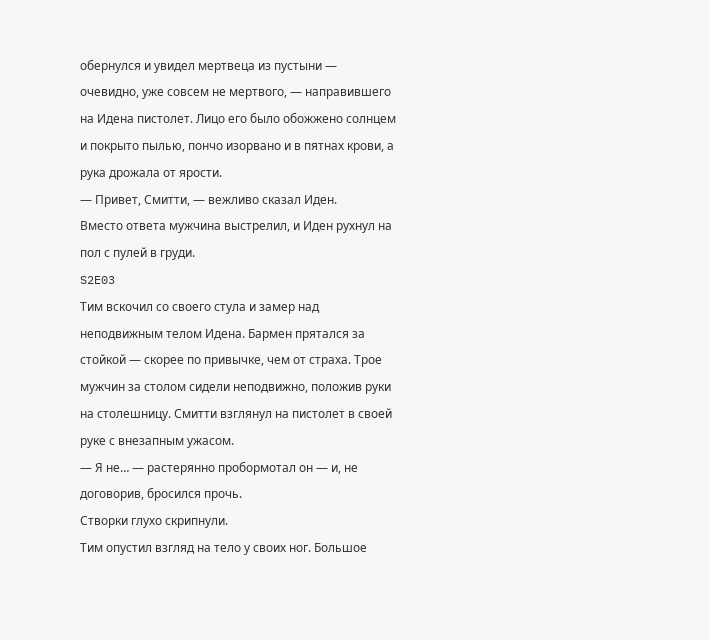обернулся и увидел мертвеца из пустыни — очевидно, уже совсем не мертвого, — направившего на Идена пистолет. Лицо его было обожжено солнцем и покрыто пылью, пончо изорвано и в пятнах крови, а рука дрожала от ярости.
— Привет, Смитти, — вежливо сказал Иден.
Вместо ответа мужчина выстрелил, и Иден рухнул на пол с пулей в груди.
S2E03
Тим вскочил со своего стула и замер над неподвижным телом Идена. Бармен прятался за стойкой — скорее по привычке, чем от страха. Трое мужчин за столом сидели неподвижно, положив руки на столешницу. Смитти взглянул на пистолет в своей руке с внезапным ужасом.
— Я не… — растерянно пробормотал он — и, не договорив, бросился прочь.
Створки глухо скрипнули.
Тим опустил взгляд на тело у своих ног. Большое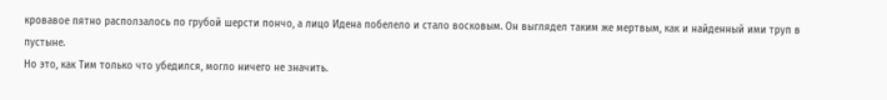кровавое пятно расползалось по грубой шерсти пончо, а лицо Идена побелело и стало восковым. Он выглядел таким же мертвым, как и найденный ими труп в пустыне.
Но это, как Тим только что убедился, могло ничего не значить.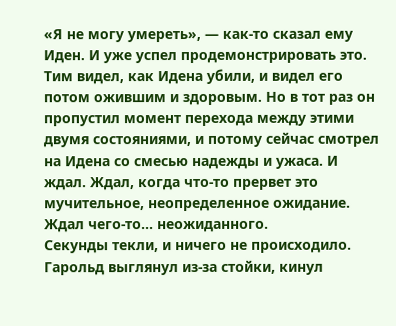«Я не могу умереть», — как-то сказал ему Иден. И уже успел продемонстрировать это. Тим видел, как Идена убили, и видел его потом ожившим и здоровым. Но в тот раз он пропустил момент перехода между этими двумя состояниями, и потому сейчас смотрел на Идена со смесью надежды и ужаса. И ждал. Ждал, когда что-то прервет это мучительное, неопределенное ожидание. Ждал чего-то… неожиданного.
Секунды текли, и ничего не происходило.
Гарольд выглянул из-за стойки, кинул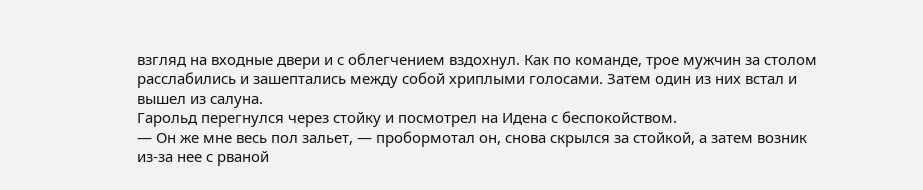взгляд на входные двери и с облегчением вздохнул. Как по команде, трое мужчин за столом расслабились и зашептались между собой хриплыми голосами. Затем один из них встал и вышел из салуна.
Гарольд перегнулся через стойку и посмотрел на Идена с беспокойством.
— Он же мне весь пол зальет, — пробормотал он, снова скрылся за стойкой, а затем возник из-за нее с рваной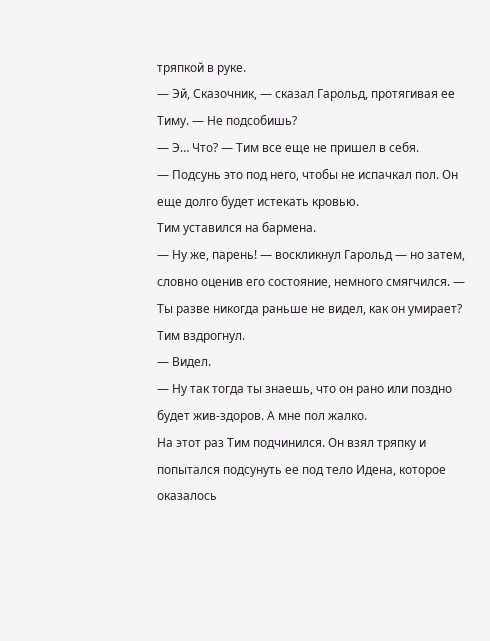тряпкой в руке.
— Эй, Сказочник, — сказал Гарольд, протягивая ее Тиму. — Не подсобишь?
— Э… Что? — Тим все еще не пришел в себя.
— Подсунь это под него, чтобы не испачкал пол. Он еще долго будет истекать кровью.
Тим уставился на бармена.
— Ну же, парень! — воскликнул Гарольд — но затем, словно оценив его состояние, немного смягчился. — Ты разве никогда раньше не видел, как он умирает?
Тим вздрогнул.
— Видел.
— Ну так тогда ты знаешь, что он рано или поздно будет жив-здоров. А мне пол жалко.
На этот раз Тим подчинился. Он взял тряпку и попытался подсунуть ее под тело Идена, которое оказалось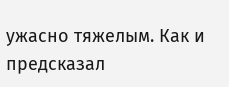ужасно тяжелым. Как и предсказал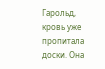Гарольд, кровь уже пропитала доски. Она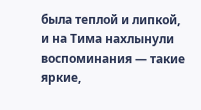была теплой и липкой, и на Тима нахлынули воспоминания — такие яркие,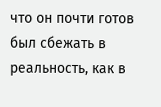что он почти готов был сбежать в реальность, как в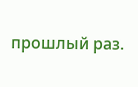прошлый раз.